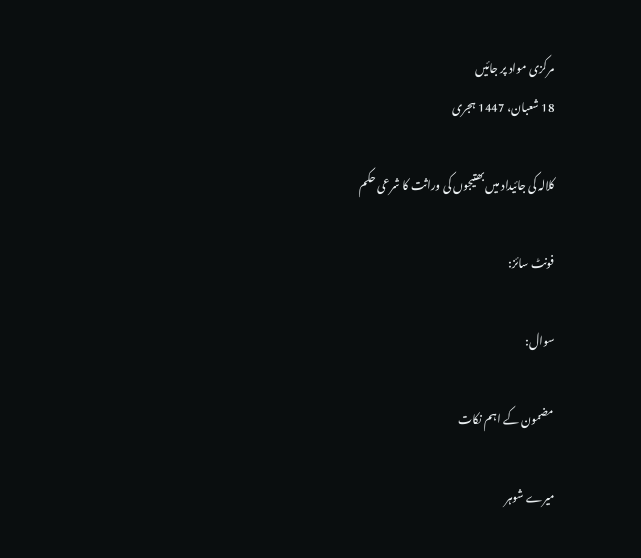مرکزی مواد پر جائیں
18 شعبان، 1447 ہجری

کلالہ کی جائیداد میں بھتیجوں کی وراثت کا شرعی حکم

فونٹ سائز:

سوال:

مضمون کے اہم نکات

میرے شوہر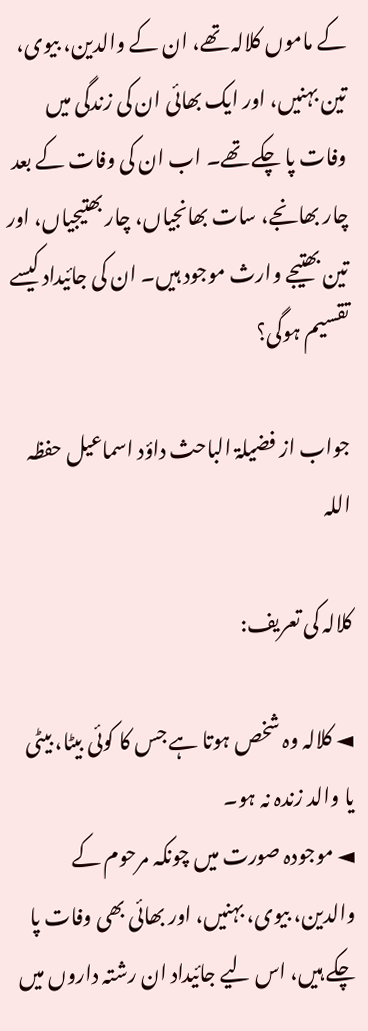کے ماموں کلالہ تھے، ان کے والدین، بیوی، تین بہنیں، اور ایک بھائی ان کی زندگی میں وفات پا چکے تھے۔ اب ان کی وفات کے بعد چار بھانجے، سات بھانجیاں، چار بھتیجیاں، اور تین بھتیجے وارث موجود ہیں۔ ان کی جائیداد کیسے تقسیم ہوگی؟

جواب از فضیلۃ الباحث داؤد اسماعیل حفظہ اللہ

کلالہ کی تعریف:

◄ کلالہ وہ شخص ہوتا ہے جس کا کوئی بیٹا، بیٹی یا والد زندہ نہ ہو۔
◄ موجودہ صورت میں چونکہ مرحوم کے والدین، بیوی، بہنیں، اور بھائی بھی وفات پا چکے ہیں، اس لیے جائیداد ان رشتہ داروں میں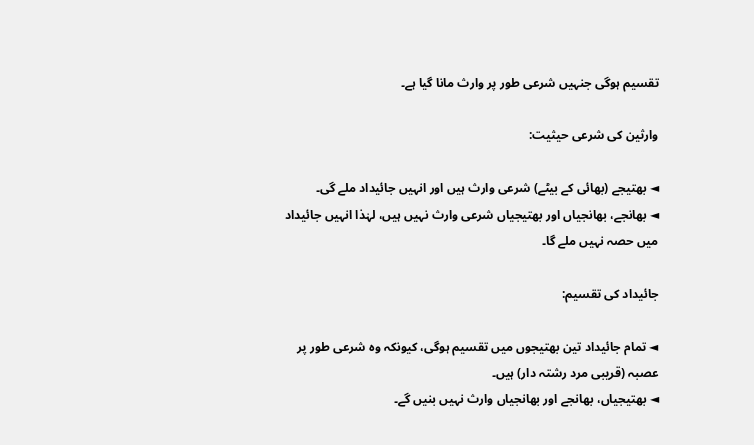تقسیم ہوگی جنہیں شرعی طور پر وارث مانا گیا ہے۔

وارثین کی شرعی حیثیت:

◄ بھتیجے (بھائی کے بیٹے) شرعی وارث ہیں اور انہیں جائیداد ملے گی۔
◄ بھانجے، بھانجیاں اور بھتیجیاں شرعی وارث نہیں ہیں، لہٰذا انہیں جائیداد میں حصہ نہیں ملے گا۔

جائیداد کی تقسیم:

◄ تمام جائیداد تین بھتیجوں میں تقسیم ہوگی، کیونکہ وہ شرعی طور پر عصبہ (قریبی مرد رشتہ دار) ہیں۔
◄ بھتیجیاں، بھانجے اور بھانجیاں وارث نہیں بنیں گے۔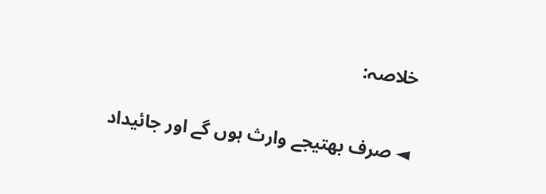خلاصہ:

◄ صرف بھتیجے وارث ہوں گے اور جائیداد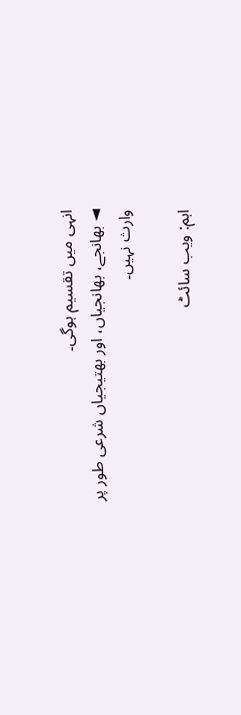انہی میں تقسیم ہوگی۔
◄ بھانجے، بھانجیاں، اور بھتیجیاں شرعی طور پر وارث نہیں۔

اہم: ویب سائٹ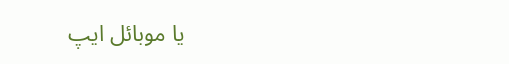یا موبائل ایپ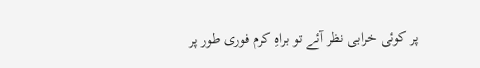پر کوئی خرابی نظر آئے تو براہِ کرم فوری طور پر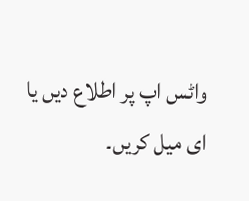واٹس اپ پر اطلاع دیں یا ای میل کریں۔